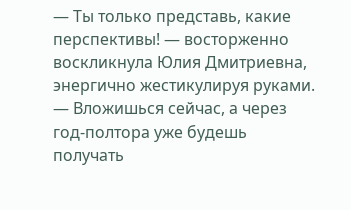— Ты только представь, какие перспективы! — восторженно воскликнула Юлия Дмитриевна, энергично жестикулируя руками. — Вложишься сейчас, а через год-полтора уже будешь получать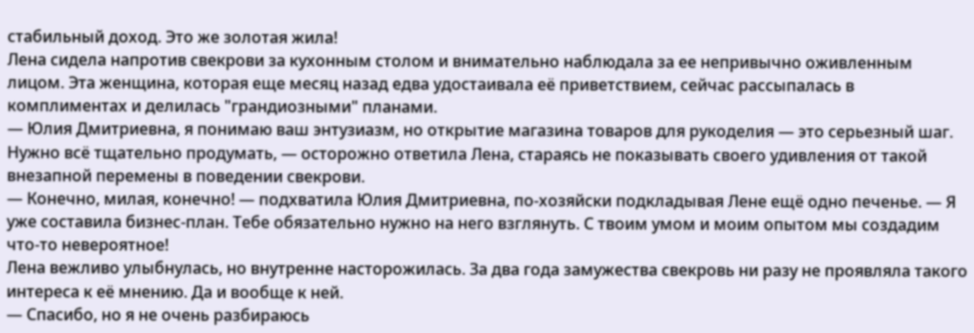стабильный доход. Это же золотая жила!
Лена сидела напротив свекрови за кухонным столом и внимательно наблюдала за ее непривычно оживленным лицом. Эта женщина, которая еще месяц назад едва удостаивала её приветствием, сейчас рассыпалась в комплиментах и делилась "грандиозными" планами.
— Юлия Дмитриевна, я понимаю ваш энтузиазм, но открытие магазина товаров для рукоделия — это серьезный шаг. Нужно всё тщательно продумать, — осторожно ответила Лена, стараясь не показывать своего удивления от такой внезапной перемены в поведении свекрови.
— Конечно, милая, конечно! — подхватила Юлия Дмитриевна, по-хозяйски подкладывая Лене ещё одно печенье. — Я уже составила бизнес-план. Тебе обязательно нужно на него взглянуть. С твоим умом и моим опытом мы создадим что-то невероятное!
Лена вежливо улыбнулась, но внутренне насторожилась. За два года замужества свекровь ни разу не проявляла такого интереса к её мнению. Да и вообще к ней.
— Спасибо, но я не очень разбираюсь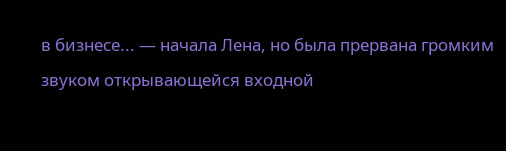в бизнесе... — начала Лена, но была прервана громким звуком открывающейся входной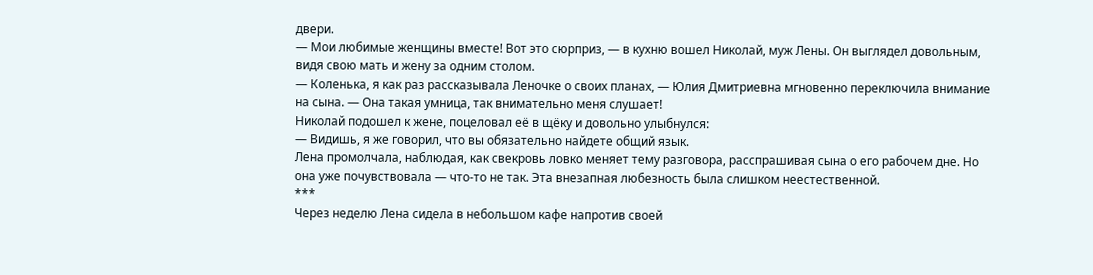двери.
— Мои любимые женщины вместе! Вот это сюрприз, — в кухню вошел Николай, муж Лены. Он выглядел довольным, видя свою мать и жену за одним столом.
— Коленька, я как раз рассказывала Леночке о своих планах, — Юлия Дмитриевна мгновенно переключила внимание на сына. — Она такая умница, так внимательно меня слушает!
Николай подошел к жене, поцеловал её в щёку и довольно улыбнулся:
— Видишь, я же говорил, что вы обязательно найдете общий язык.
Лена промолчала, наблюдая, как свекровь ловко меняет тему разговора, расспрашивая сына о его рабочем дне. Но она уже почувствовала — что-то не так. Эта внезапная любезность была слишком неестественной.
***
Через неделю Лена сидела в небольшом кафе напротив своей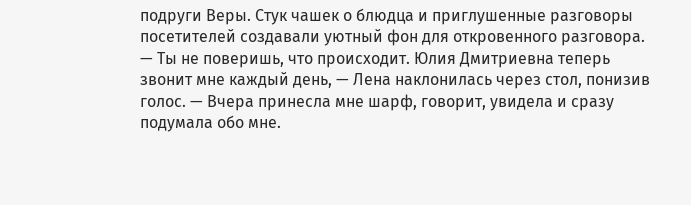подруги Веры. Стук чашек о блюдца и приглушенные разговоры посетителей создавали уютный фон для откровенного разговора.
— Ты не поверишь, что происходит. Юлия Дмитриевна теперь звонит мне каждый день, — Лена наклонилась через стол, понизив голос. — Вчера принесла мне шарф, говорит, увидела и сразу подумала обо мне.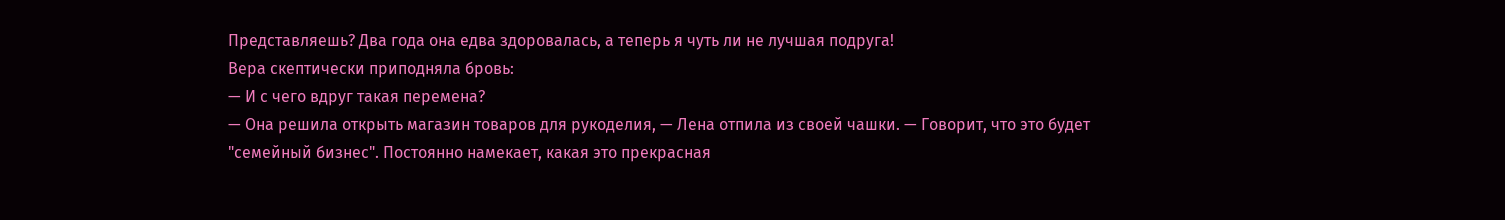Представляешь? Два года она едва здоровалась, а теперь я чуть ли не лучшая подруга!
Вера скептически приподняла бровь:
— И с чего вдруг такая перемена?
— Она решила открыть магазин товаров для рукоделия, — Лена отпила из своей чашки. — Говорит, что это будет "семейный бизнес". Постоянно намекает, какая это прекрасная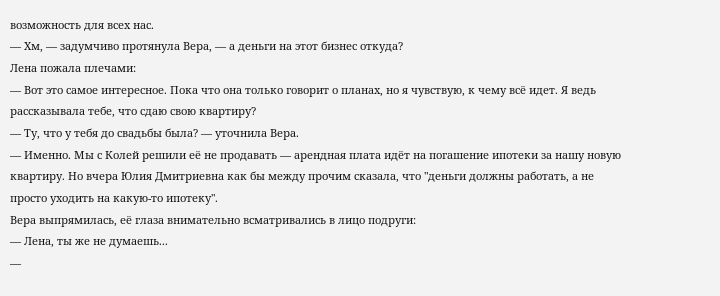возможность для всех нас.
— Хм, — задумчиво протянула Вера, — а деньги на этот бизнес откуда?
Лена пожала плечами:
— Вот это самое интересное. Пока что она только говорит о планах, но я чувствую, к чему всё идет. Я ведь рассказывала тебе, что сдаю свою квартиру?
— Ту, что у тебя до свадьбы была? — уточнила Вера.
— Именно. Мы с Колей решили её не продавать — арендная плата идёт на погашение ипотеки за нашу новую квартиру. Но вчера Юлия Дмитриевна как бы между прочим сказала, что "деньги должны работать, а не просто уходить на какую-то ипотеку".
Вера выпрямилась, её глаза внимательно всматривались в лицо подруги:
— Лена, ты же не думаешь...
—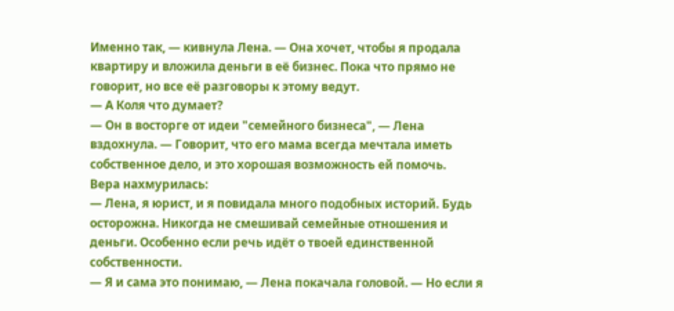Именно так, — кивнула Лена. — Она хочет, чтобы я продала квартиру и вложила деньги в её бизнес. Пока что прямо не говорит, но все её разговоры к этому ведут.
— А Коля что думает?
— Он в восторге от идеи "семейного бизнеса", — Лена вздохнула. — Говорит, что его мама всегда мечтала иметь собственное дело, и это хорошая возможность ей помочь.
Вера нахмурилась:
— Лена, я юрист, и я повидала много подобных историй. Будь осторожна. Никогда не смешивай семейные отношения и деньги. Особенно если речь идёт о твоей единственной собственности.
— Я и сама это понимаю, — Лена покачала головой. — Но если я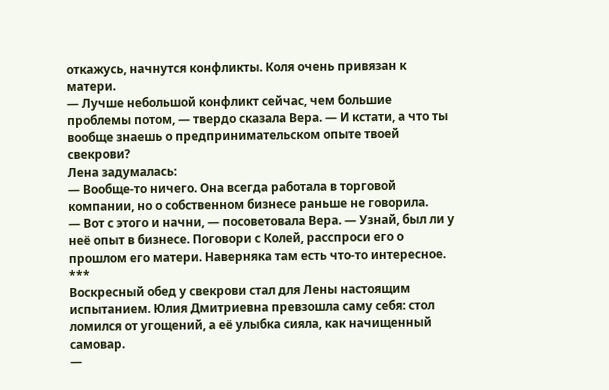откажусь, начнутся конфликты. Коля очень привязан к матери.
— Лучше небольшой конфликт сейчас, чем большие проблемы потом, — твердо сказала Вера. — И кстати, а что ты вообще знаешь о предпринимательском опыте твоей свекрови?
Лена задумалась:
— Вообще-то ничего. Она всегда работала в торговой компании, но о собственном бизнесе раньше не говорила.
— Вот с этого и начни, — посоветовала Вера. — Узнай, был ли у неё опыт в бизнесе. Поговори с Колей, расспроси его о прошлом его матери. Наверняка там есть что-то интересное.
***
Воскресный обед у свекрови стал для Лены настоящим испытанием. Юлия Дмитриевна превзошла саму себя: стол ломился от угощений, а её улыбка сияла, как начищенный самовар.
—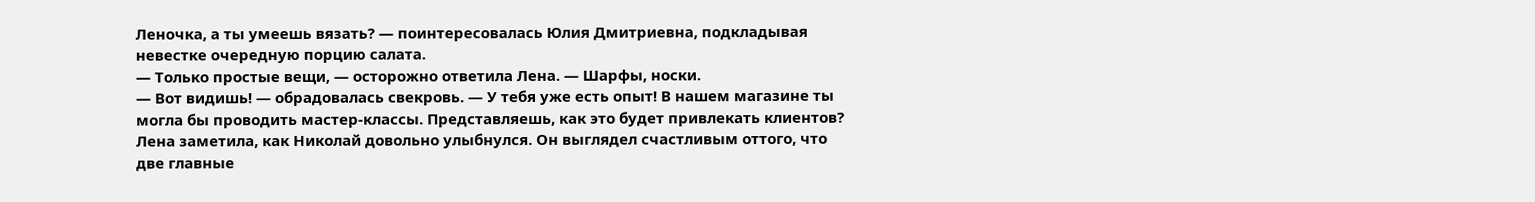Леночка, а ты умеешь вязать? — поинтересовалась Юлия Дмитриевна, подкладывая невестке очередную порцию салата.
— Только простые вещи, — осторожно ответила Лена. — Шарфы, носки.
— Вот видишь! — обрадовалась свекровь. — У тебя уже есть опыт! В нашем магазине ты могла бы проводить мастер-классы. Представляешь, как это будет привлекать клиентов?
Лена заметила, как Николай довольно улыбнулся. Он выглядел счастливым оттого, что две главные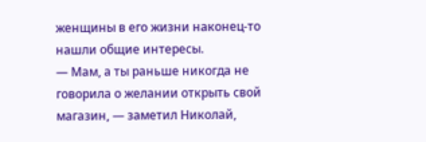женщины в его жизни наконец-то нашли общие интересы.
— Мам, а ты раньше никогда не говорила о желании открыть свой магазин, — заметил Николай,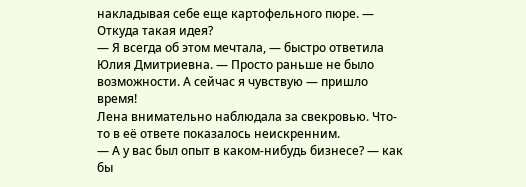накладывая себе еще картофельного пюре. — Откуда такая идея?
— Я всегда об этом мечтала, — быстро ответила Юлия Дмитриевна. — Просто раньше не было возможности. А сейчас я чувствую — пришло время!
Лена внимательно наблюдала за свекровью. Что-то в её ответе показалось неискренним.
— А у вас был опыт в каком-нибудь бизнесе? — как бы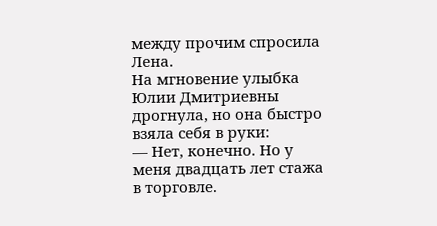между прочим спросила Лена.
На мгновение улыбка Юлии Дмитриевны дрогнула, но она быстро взяла себя в руки:
— Нет, конечно. Но у меня двадцать лет стажа в торговле.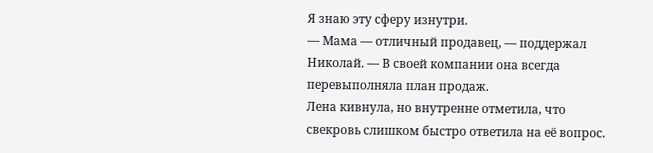Я знаю эту сферу изнутри.
— Мама — отличный продавец, — поддержал Николай. — В своей компании она всегда перевыполняла план продаж.
Лена кивнула, но внутренне отметила, что свекровь слишком быстро ответила на её вопрос.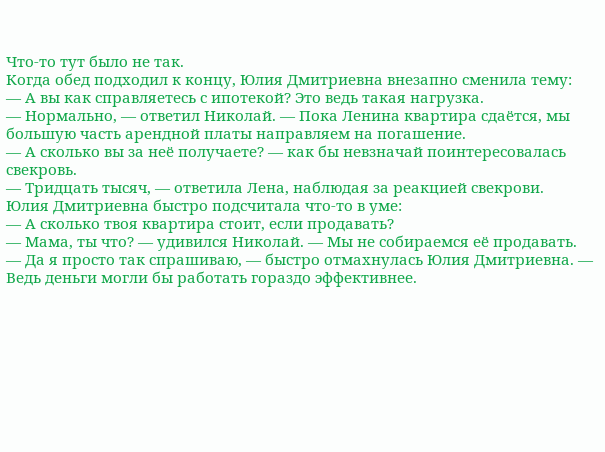Что-то тут было не так.
Когда обед подходил к концу, Юлия Дмитриевна внезапно сменила тему:
— А вы как справляетесь с ипотекой? Это ведь такая нагрузка.
— Нормально, — ответил Николай. — Пока Ленина квартира сдаётся, мы большую часть арендной платы направляем на погашение.
— А сколько вы за неё получаете? — как бы невзначай поинтересовалась свекровь.
— Тридцать тысяч, — ответила Лена, наблюдая за реакцией свекрови.
Юлия Дмитриевна быстро подсчитала что-то в уме:
— А сколько твоя квартира стоит, если продавать?
— Мама, ты что? — удивился Николай. — Мы не собираемся её продавать.
— Да я просто так спрашиваю, — быстро отмахнулась Юлия Дмитриевна. — Ведь деньги могли бы работать гораздо эффективнее.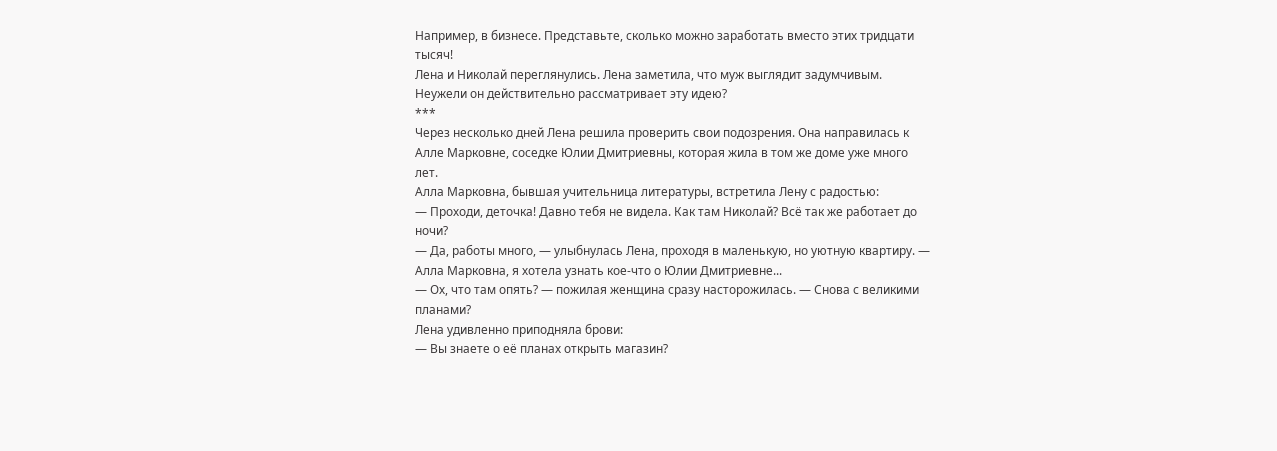Например, в бизнесе. Представьте, сколько можно заработать вместо этих тридцати тысяч!
Лена и Николай переглянулись. Лена заметила, что муж выглядит задумчивым. Неужели он действительно рассматривает эту идею?
***
Через несколько дней Лена решила проверить свои подозрения. Она направилась к Алле Марковне, соседке Юлии Дмитриевны, которая жила в том же доме уже много лет.
Алла Марковна, бывшая учительница литературы, встретила Лену с радостью:
— Проходи, деточка! Давно тебя не видела. Как там Николай? Всё так же работает до ночи?
— Да, работы много, — улыбнулась Лена, проходя в маленькую, но уютную квартиру. — Алла Марковна, я хотела узнать кое-что о Юлии Дмитриевне...
— Ох, что там опять? — пожилая женщина сразу насторожилась. — Снова с великими планами?
Лена удивленно приподняла брови:
— Вы знаете о её планах открыть магазин?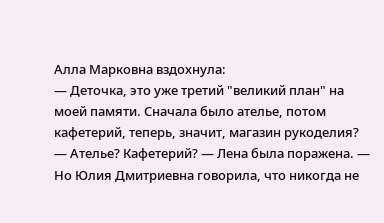Алла Марковна вздохнула:
— Деточка, это уже третий "великий план" на моей памяти. Сначала было ателье, потом кафетерий, теперь, значит, магазин рукоделия?
— Ателье? Кафетерий? — Лена была поражена. — Но Юлия Дмитриевна говорила, что никогда не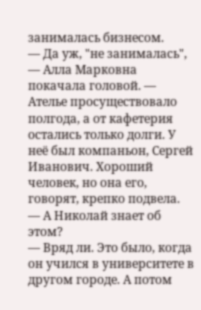занималась бизнесом.
— Да уж, "не занималась", — Алла Марковна покачала головой. — Ателье просуществовало полгода, а от кафетерия остались только долги. У неё был компаньон, Сергей Иванович. Хороший человек, но она его, говорят, крепко подвела.
— А Николай знает об этом?
— Вряд ли. Это было, когда он учился в университете в другом городе. А потом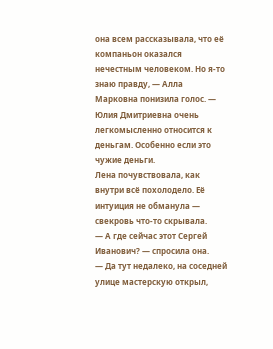она всем рассказывала, что её компаньон оказался нечестным человеком. Но я-то знаю правду, — Алла Марковна понизила голос. — Юлия Дмитриевна очень легкомысленно относится к деньгам. Особенно если это чужие деньги.
Лена почувствовала, как внутри всё похолодело. Её интуиция не обманула — свекровь что-то скрывала.
— А где сейчас этот Сергей Иванович? — спросила она.
— Да тут недалеко, на соседней улице мастерскую открыл,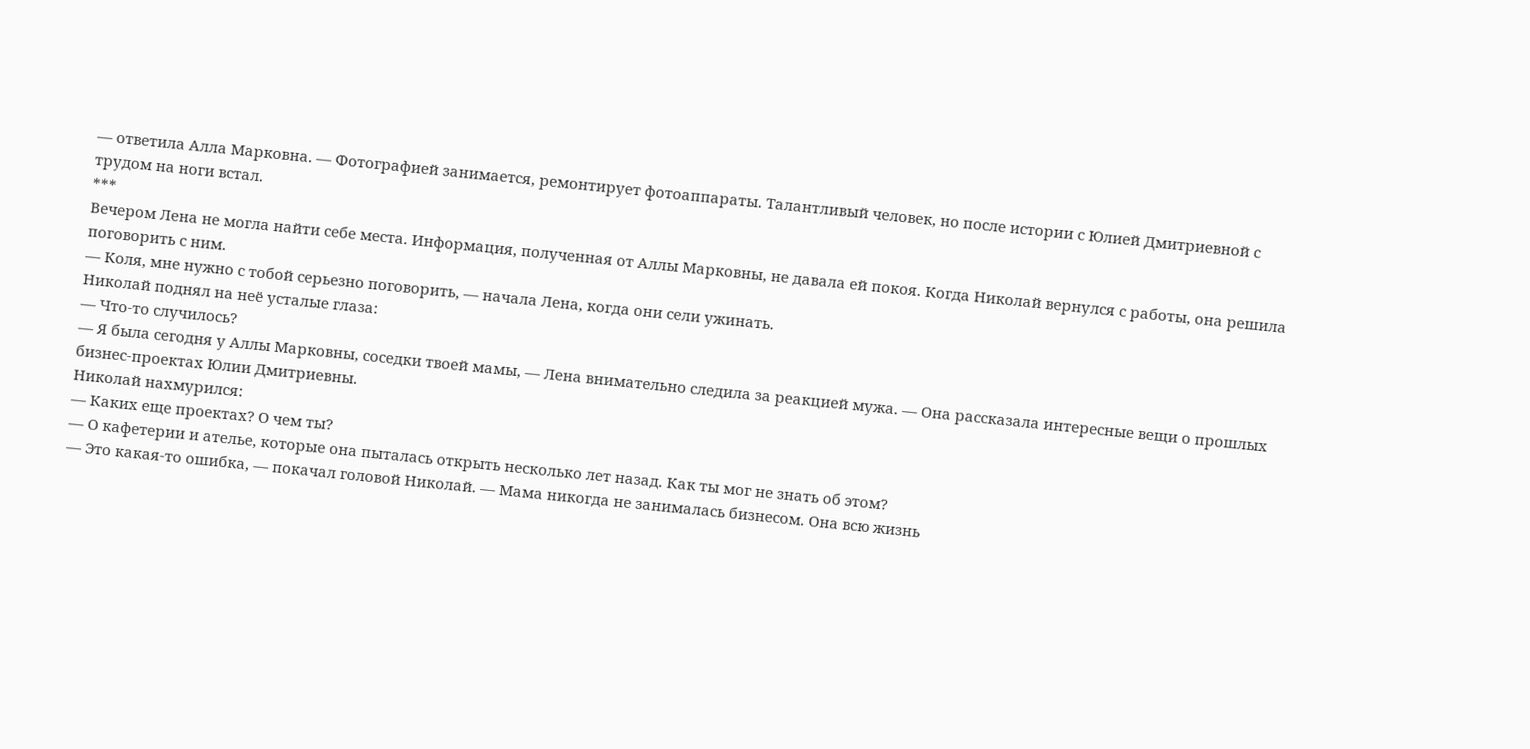— ответила Алла Марковна. — Фотографией занимается, ремонтирует фотоаппараты. Талантливый человек, но после истории с Юлией Дмитриевной с трудом на ноги встал.
***
Вечером Лена не могла найти себе места. Информация, полученная от Аллы Марковны, не давала ей покоя. Когда Николай вернулся с работы, она решила поговорить с ним.
— Коля, мне нужно с тобой серьезно поговорить, — начала Лена, когда они сели ужинать.
Николай поднял на неё усталые глаза:
— Что-то случилось?
— Я была сегодня у Аллы Марковны, соседки твоей мамы, — Лена внимательно следила за реакцией мужа. — Она рассказала интересные вещи о прошлых бизнес-проектах Юлии Дмитриевны.
Николай нахмурился:
— Каких еще проектах? О чем ты?
— О кафетерии и ателье, которые она пыталась открыть несколько лет назад. Как ты мог не знать об этом?
— Это какая-то ошибка, — покачал головой Николай. — Мама никогда не занималась бизнесом. Она всю жизнь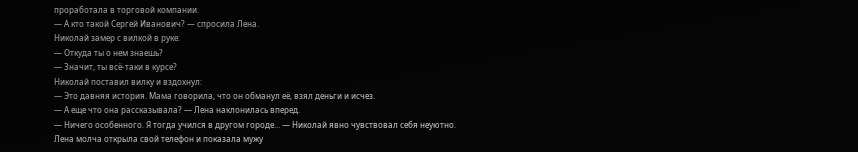проработала в торговой компании.
— А кто такой Сергей Иванович? — спросила Лена.
Николай замер с вилкой в руке:
— Откуда ты о нем знаешь?
— Значит, ты всё-таки в курсе?
Николай поставил вилку и вздохнул:
— Это давняя история. Мама говорила, что он обманул её, взял деньги и исчез.
— А еще что она рассказывала? — Лена наклонилась вперед.
— Ничего особенного. Я тогда учился в другом городе... — Николай явно чувствовал себя неуютно.
Лена молча открыла свой телефон и показала мужу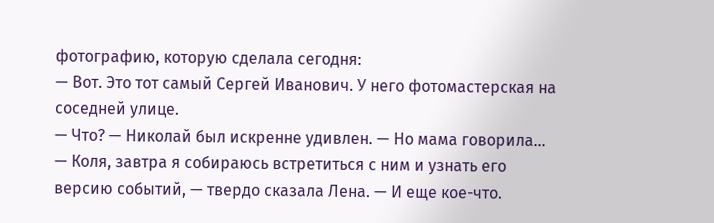фотографию, которую сделала сегодня:
— Вот. Это тот самый Сергей Иванович. У него фотомастерская на соседней улице.
— Что? — Николай был искренне удивлен. — Но мама говорила...
— Коля, завтра я собираюсь встретиться с ним и узнать его версию событий, — твердо сказала Лена. — И еще кое-что.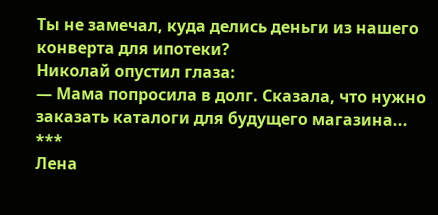Ты не замечал, куда делись деньги из нашего конверта для ипотеки?
Николай опустил глаза:
— Мама попросила в долг. Сказала, что нужно заказать каталоги для будущего магазина...
***
Лена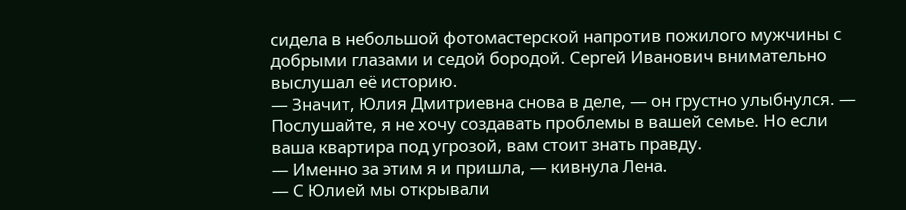сидела в небольшой фотомастерской напротив пожилого мужчины с добрыми глазами и седой бородой. Сергей Иванович внимательно выслушал её историю.
— Значит, Юлия Дмитриевна снова в деле, — он грустно улыбнулся. — Послушайте, я не хочу создавать проблемы в вашей семье. Но если ваша квартира под угрозой, вам стоит знать правду.
— Именно за этим я и пришла, — кивнула Лена.
— С Юлией мы открывали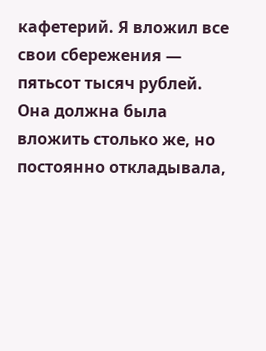кафетерий. Я вложил все свои сбережения — пятьсот тысяч рублей. Она должна была вложить столько же, но постоянно откладывала,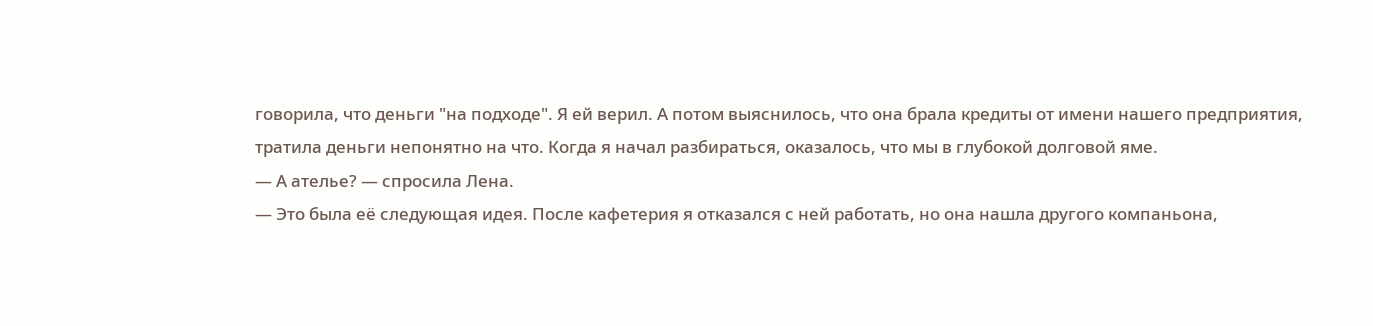говорила, что деньги "на подходе". Я ей верил. А потом выяснилось, что она брала кредиты от имени нашего предприятия, тратила деньги непонятно на что. Когда я начал разбираться, оказалось, что мы в глубокой долговой яме.
— А ателье? — спросила Лена.
— Это была её следующая идея. После кафетерия я отказался с ней работать, но она нашла другого компаньона,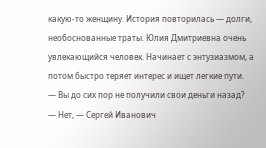какую-то женщину. История повторилась — долги, необоснованные траты. Юлия Дмитриевна очень увлекающийся человек. Начинает с энтузиазмом, а потом быстро теряет интерес и ищет легкие пути.
— Вы до сих пор не получили свои деньги назад?
— Нет, — Сергей Иванович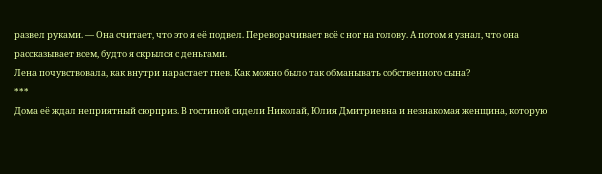развел руками. — Она считает, что это я её подвел. Переворачивает всё с ног на голову. А потом я узнал, что она рассказывает всем, будто я скрылся с деньгами.
Лена почувствовала, как внутри нарастает гнев. Как можно было так обманывать собственного сына?
***
Дома её ждал неприятный сюрприз. В гостиной сидели Николай, Юлия Дмитриевна и незнакомая женщина, которую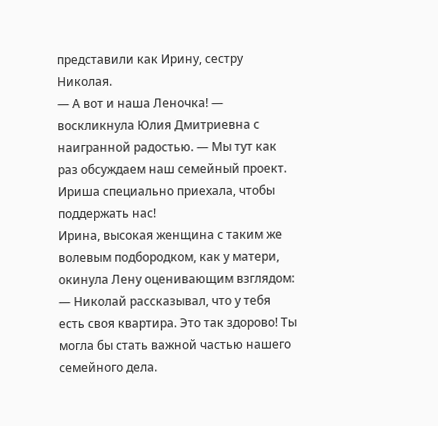представили как Ирину, сестру Николая.
— А вот и наша Леночка! — воскликнула Юлия Дмитриевна с наигранной радостью. — Мы тут как раз обсуждаем наш семейный проект. Ириша специально приехала, чтобы поддержать нас!
Ирина, высокая женщина с таким же волевым подбородком, как у матери, окинула Лену оценивающим взглядом:
— Николай рассказывал, что у тебя есть своя квартира. Это так здорово! Ты могла бы стать важной частью нашего семейного дела.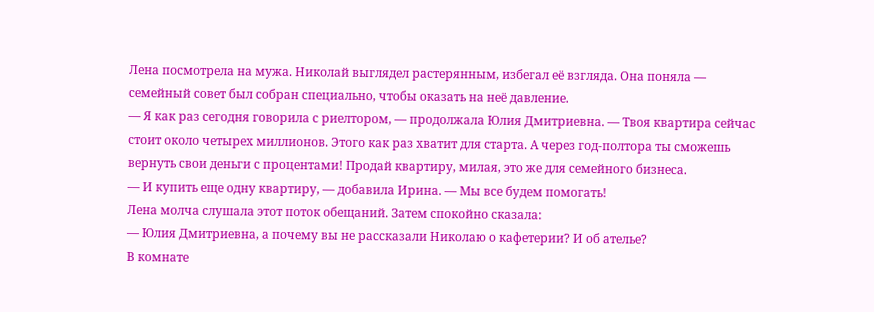Лена посмотрела на мужа. Николай выглядел растерянным, избегал её взгляда. Она поняла — семейный совет был собран специально, чтобы оказать на неё давление.
— Я как раз сегодня говорила с риелтором, — продолжала Юлия Дмитриевна. — Твоя квартира сейчас стоит около четырех миллионов. Этого как раз хватит для старта. А через год-полтора ты сможешь вернуть свои деньги с процентами! Продай квартиру, милая, это же для семейного бизнеса.
— И купить еще одну квартиру, — добавила Ирина. — Мы все будем помогать!
Лена молча слушала этот поток обещаний. Затем спокойно сказала:
— Юлия Дмитриевна, а почему вы не рассказали Николаю о кафетерии? И об ателье?
В комнате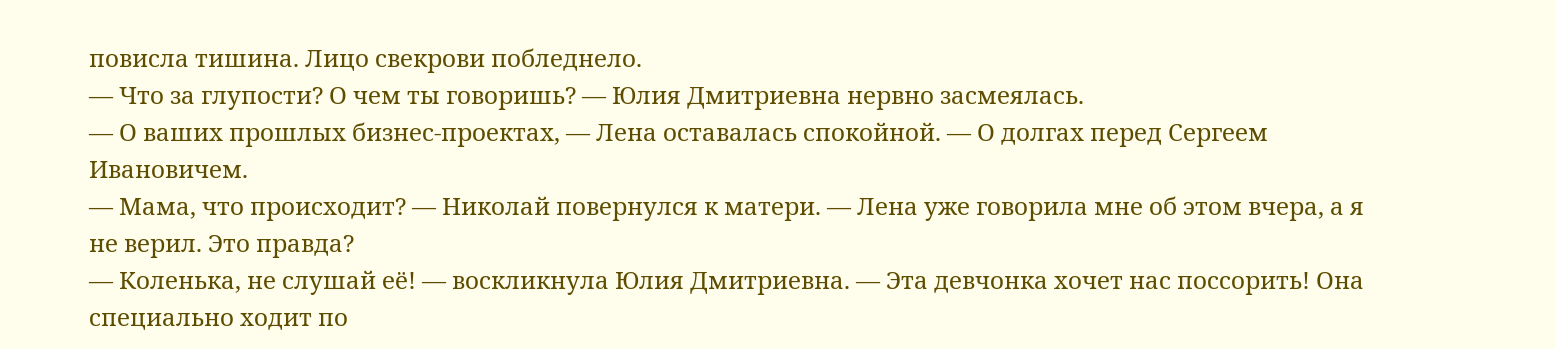повисла тишина. Лицо свекрови побледнело.
— Что за глупости? О чем ты говоришь? — Юлия Дмитриевна нервно засмеялась.
— О ваших прошлых бизнес-проектах, — Лена оставалась спокойной. — О долгах перед Сергеем Ивановичем.
— Мама, что происходит? — Николай повернулся к матери. — Лена уже говорила мне об этом вчера, а я не верил. Это правда?
— Коленька, не слушай её! — воскликнула Юлия Дмитриевна. — Эта девчонка хочет нас поссорить! Она специально ходит по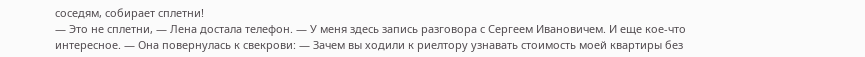соседям, собирает сплетни!
— Это не сплетни, — Лена достала телефон. — У меня здесь запись разговора с Сергеем Ивановичем. И еще кое-что интересное. — Она повернулась к свекрови: — Зачем вы ходили к риелтору узнавать стоимость моей квартиры без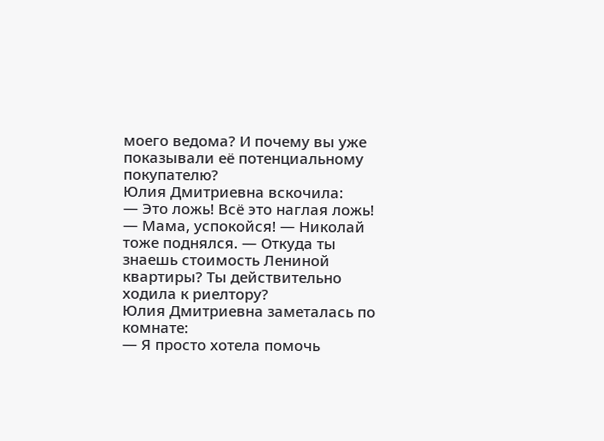моего ведома? И почему вы уже показывали её потенциальному покупателю?
Юлия Дмитриевна вскочила:
— Это ложь! Всё это наглая ложь!
— Мама, успокойся! — Николай тоже поднялся. — Откуда ты знаешь стоимость Лениной квартиры? Ты действительно ходила к риелтору?
Юлия Дмитриевна заметалась по комнате:
— Я просто хотела помочь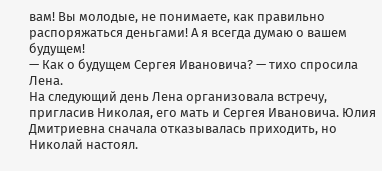вам! Вы молодые, не понимаете, как правильно распоряжаться деньгами! А я всегда думаю о вашем будущем!
— Как о будущем Сергея Ивановича? — тихо спросила Лена.
На следующий день Лена организовала встречу, пригласив Николая, его мать и Сергея Ивановича. Юлия Дмитриевна сначала отказывалась приходить, но Николай настоял.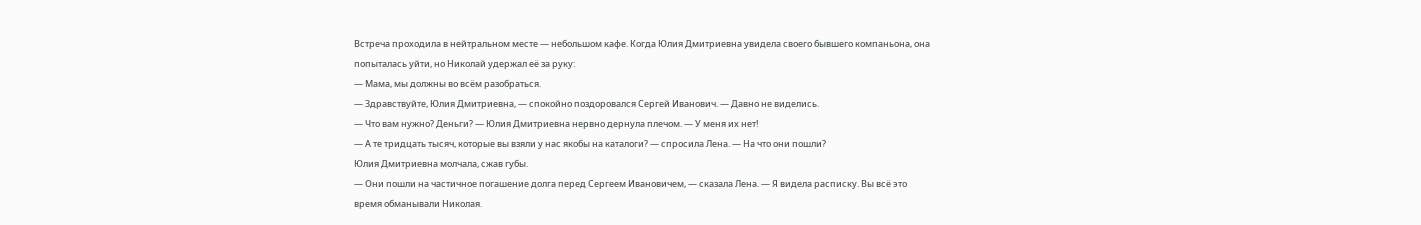Встреча проходила в нейтральном месте — небольшом кафе. Когда Юлия Дмитриевна увидела своего бывшего компаньона, она попыталась уйти, но Николай удержал её за руку:
— Мама, мы должны во всём разобраться.
— Здравствуйте, Юлия Дмитриевна, — спокойно поздоровался Сергей Иванович. — Давно не виделись.
— Что вам нужно? Деньги? — Юлия Дмитриевна нервно дернула плечом. — У меня их нет!
— А те тридцать тысяч, которые вы взяли у нас якобы на каталоги? — спросила Лена. — На что они пошли?
Юлия Дмитриевна молчала, сжав губы.
— Они пошли на частичное погашение долга перед Сергеем Ивановичем, — сказала Лена. — Я видела расписку. Вы всё это время обманывали Николая.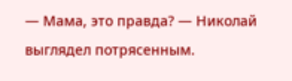— Мама, это правда? — Николай выглядел потрясенным.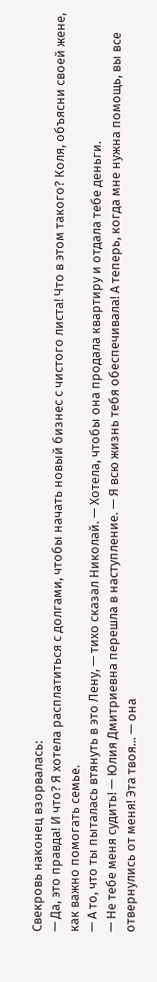Свекровь наконец взорвалась:
— Да, это правда! И что? Я хотела расплатиться с долгами, чтобы начать новый бизнес с чистого листа! Что в этом такого? Коля, объясни своей жене, как важно помогать семье.
— А то, что ты пыталась втянуть в это Лену, — тихо сказал Николай. — Хотела, чтобы она продала квартиру и отдала тебе деньги.
— Не тебе меня судить! — Юлия Дмитриевна перешла в наступление. — Я всю жизнь тебя обеспечивала! А теперь, когда мне нужна помощь, вы все отвернулись от меня! Эта твоя... — она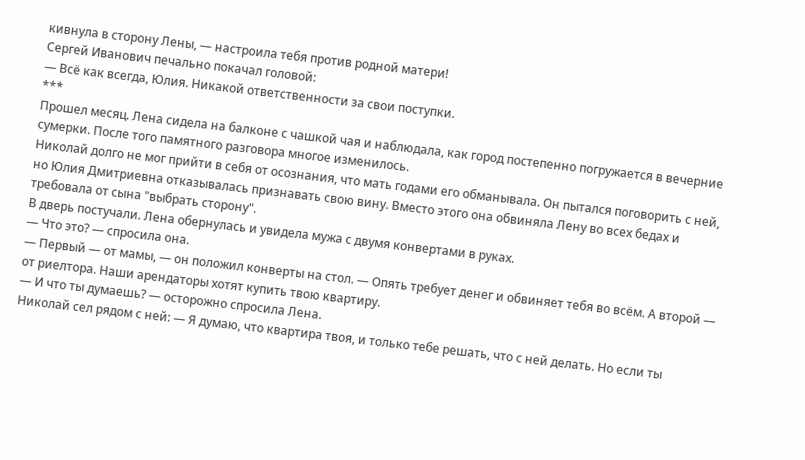кивнула в сторону Лены, — настроила тебя против родной матери!
Сергей Иванович печально покачал головой:
— Всё как всегда, Юлия. Никакой ответственности за свои поступки.
***
Прошел месяц. Лена сидела на балконе с чашкой чая и наблюдала, как город постепенно погружается в вечерние сумерки. После того памятного разговора многое изменилось.
Николай долго не мог прийти в себя от осознания, что мать годами его обманывала. Он пытался поговорить с ней, но Юлия Дмитриевна отказывалась признавать свою вину. Вместо этого она обвиняла Лену во всех бедах и требовала от сына "выбрать сторону".
В дверь постучали. Лена обернулась и увидела мужа с двумя конвертами в руках.
— Что это? — спросила она.
— Первый — от мамы, — он положил конверты на стол. — Опять требует денег и обвиняет тебя во всём. А второй — от риелтора. Наши арендаторы хотят купить твою квартиру.
— И что ты думаешь? — осторожно спросила Лена.
Николай сел рядом с ней: — Я думаю, что квартира твоя, и только тебе решать, что с ней делать. Но если ты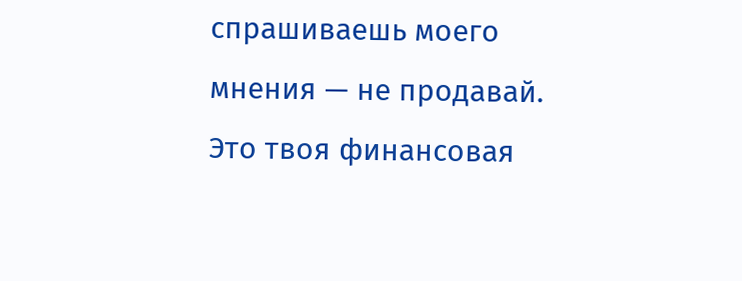спрашиваешь моего мнения — не продавай. Это твоя финансовая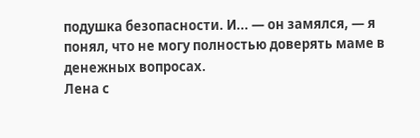подушка безопасности. И... — он замялся, — я понял, что не могу полностью доверять маме в денежных вопросах.
Лена с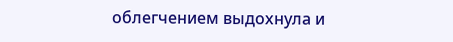облегчением выдохнула и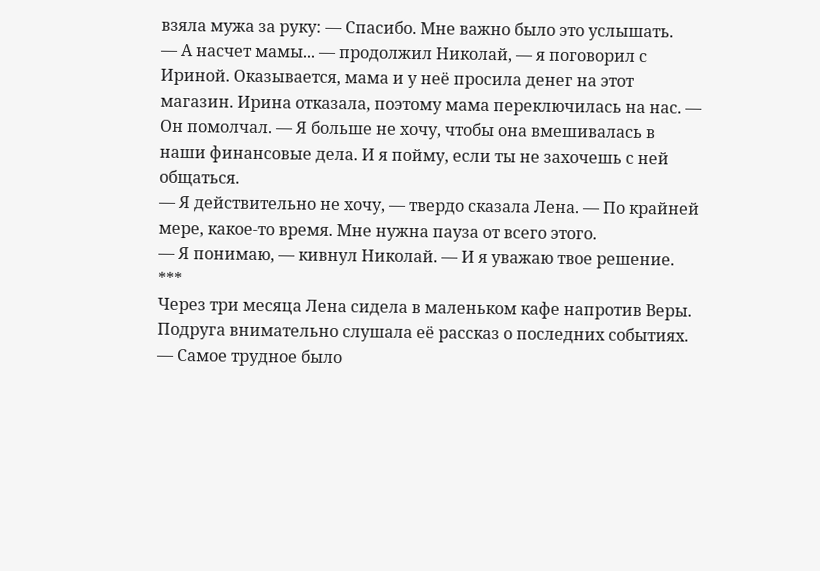взяла мужа за руку: — Спасибо. Мне важно было это услышать.
— А насчет мамы... — продолжил Николай, — я поговорил с Ириной. Оказывается, мама и у неё просила денег на этот магазин. Ирина отказала, поэтому мама переключилась на нас. — Он помолчал. — Я больше не хочу, чтобы она вмешивалась в наши финансовые дела. И я пойму, если ты не захочешь с ней общаться.
— Я действительно не хочу, — твердо сказала Лена. — По крайней мере, какое-то время. Мне нужна пауза от всего этого.
— Я понимаю, — кивнул Николай. — И я уважаю твое решение.
***
Через три месяца Лена сидела в маленьком кафе напротив Веры. Подруга внимательно слушала её рассказ о последних событиях.
— Самое трудное было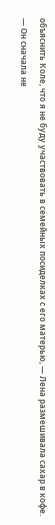объяснить Коле, что я не буду участвовать в семейных посиделках с его матерью, — Лена размешивала сахар в кофе. — Он сначала не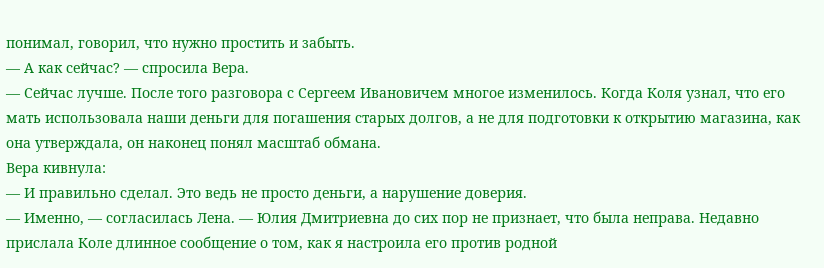понимал, говорил, что нужно простить и забыть.
— А как сейчас? — спросила Вера.
— Сейчас лучше. После того разговора с Сергеем Ивановичем многое изменилось. Когда Коля узнал, что его мать использовала наши деньги для погашения старых долгов, а не для подготовки к открытию магазина, как она утверждала, он наконец понял масштаб обмана.
Вера кивнула:
— И правильно сделал. Это ведь не просто деньги, а нарушение доверия.
— Именно, — согласилась Лена. — Юлия Дмитриевна до сих пор не признает, что была неправа. Недавно прислала Коле длинное сообщение о том, как я настроила его против родной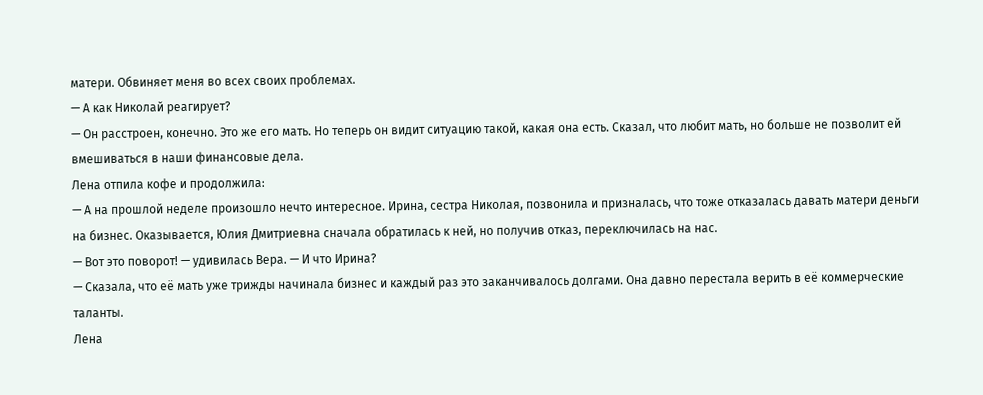матери. Обвиняет меня во всех своих проблемах.
— А как Николай реагирует?
— Он расстроен, конечно. Это же его мать. Но теперь он видит ситуацию такой, какая она есть. Сказал, что любит мать, но больше не позволит ей вмешиваться в наши финансовые дела.
Лена отпила кофе и продолжила:
— А на прошлой неделе произошло нечто интересное. Ирина, сестра Николая, позвонила и призналась, что тоже отказалась давать матери деньги на бизнес. Оказывается, Юлия Дмитриевна сначала обратилась к ней, но получив отказ, переключилась на нас.
— Вот это поворот! — удивилась Вера. — И что Ирина?
— Сказала, что её мать уже трижды начинала бизнес и каждый раз это заканчивалось долгами. Она давно перестала верить в её коммерческие таланты.
Лена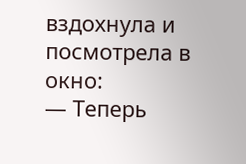вздохнула и посмотрела в окно:
— Теперь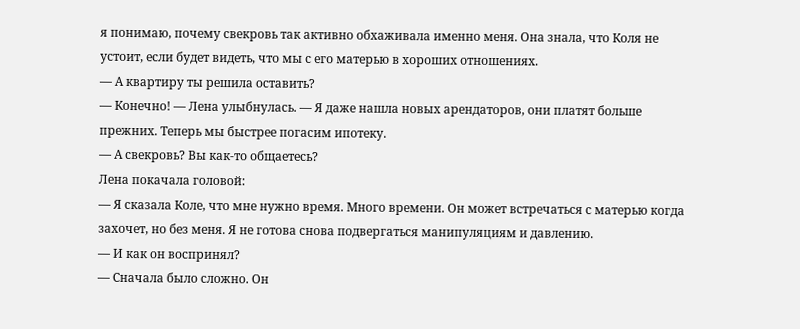я понимаю, почему свекровь так активно обхаживала именно меня. Она знала, что Коля не устоит, если будет видеть, что мы с его матерью в хороших отношениях.
— А квартиру ты решила оставить?
— Конечно! — Лена улыбнулась. — Я даже нашла новых арендаторов, они платят больше прежних. Теперь мы быстрее погасим ипотеку.
— А свекровь? Вы как-то общаетесь?
Лена покачала головой:
— Я сказала Коле, что мне нужно время. Много времени. Он может встречаться с матерью когда захочет, но без меня. Я не готова снова подвергаться манипуляциям и давлению.
— И как он воспринял?
— Сначала было сложно. Он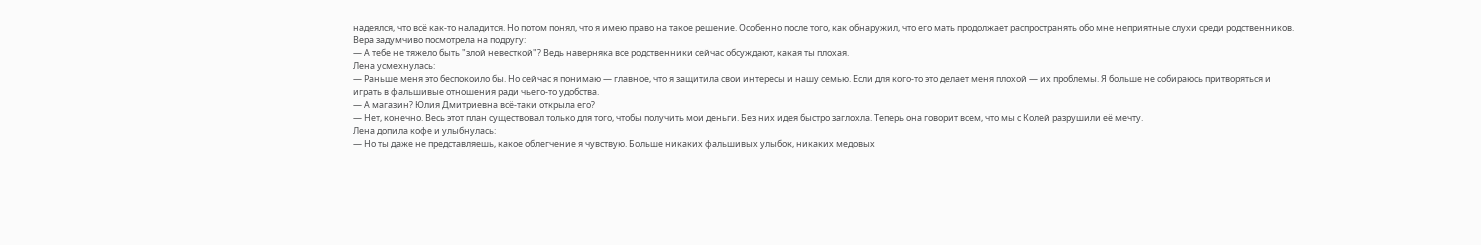надеялся, что всё как-то наладится. Но потом понял, что я имею право на такое решение. Особенно после того, как обнаружил, что его мать продолжает распространять обо мне неприятные слухи среди родственников.
Вера задумчиво посмотрела на подругу:
— А тебе не тяжело быть "злой невесткой"? Ведь наверняка все родственники сейчас обсуждают, какая ты плохая.
Лена усмехнулась:
— Раньше меня это беспокоило бы. Но сейчас я понимаю — главное, что я защитила свои интересы и нашу семью. Если для кого-то это делает меня плохой — их проблемы. Я больше не собираюсь притворяться и играть в фальшивые отношения ради чьего-то удобства.
— А магазин? Юлия Дмитриевна всё-таки открыла его?
— Нет, конечно. Весь этот план существовал только для того, чтобы получить мои деньги. Без них идея быстро заглохла. Теперь она говорит всем, что мы с Колей разрушили её мечту.
Лена допила кофе и улыбнулась:
— Но ты даже не представляешь, какое облегчение я чувствую. Больше никаких фальшивых улыбок, никаких медовых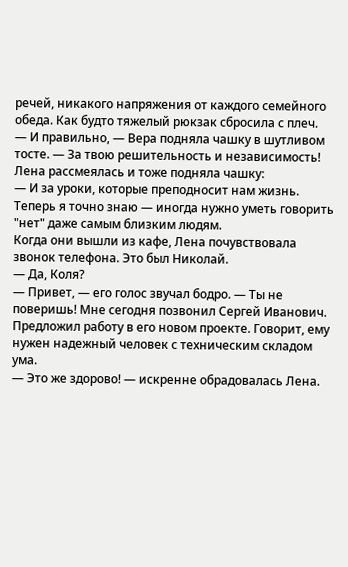речей, никакого напряжения от каждого семейного обеда. Как будто тяжелый рюкзак сбросила с плеч.
— И правильно, — Вера подняла чашку в шутливом тосте. — За твою решительность и независимость!
Лена рассмеялась и тоже подняла чашку:
— И за уроки, которые преподносит нам жизнь. Теперь я точно знаю — иногда нужно уметь говорить "нет" даже самым близким людям.
Когда они вышли из кафе, Лена почувствовала звонок телефона. Это был Николай.
— Да, Коля?
— Привет, — его голос звучал бодро. — Ты не поверишь! Мне сегодня позвонил Сергей Иванович. Предложил работу в его новом проекте. Говорит, ему нужен надежный человек с техническим складом ума.
— Это же здорово! — искренне обрадовалась Лена.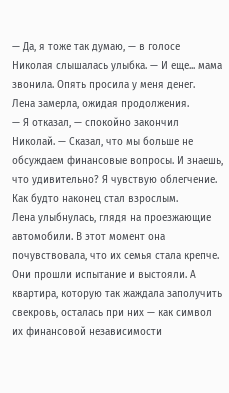— Да, я тоже так думаю, — в голосе Николая слышалась улыбка. — И еще... мама звонила. Опять просила у меня денег.
Лена замерла, ожидая продолжения.
— Я отказал, — спокойно закончил Николай. — Сказал, что мы больше не обсуждаем финансовые вопросы. И знаешь, что удивительно? Я чувствую облегчение. Как будто наконец стал взрослым.
Лена улыбнулась, глядя на проезжающие автомобили. В этот момент она почувствовала, что их семья стала крепче. Они прошли испытание и выстояли. А квартира, которую так жаждала заполучить свекровь, осталась при них — как символ их финансовой независимости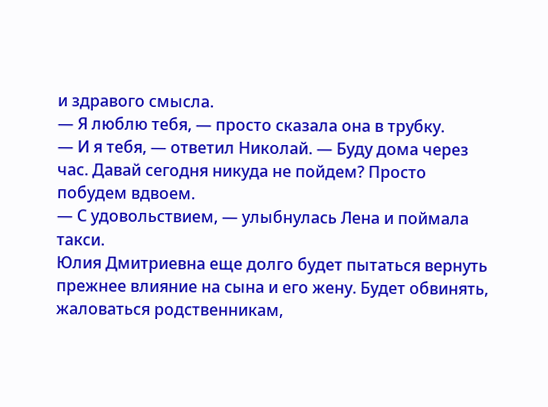и здравого смысла.
— Я люблю тебя, — просто сказала она в трубку.
— И я тебя, — ответил Николай. — Буду дома через час. Давай сегодня никуда не пойдем? Просто побудем вдвоем.
— С удовольствием, — улыбнулась Лена и поймала такси.
Юлия Дмитриевна еще долго будет пытаться вернуть прежнее влияние на сына и его жену. Будет обвинять, жаловаться родственникам,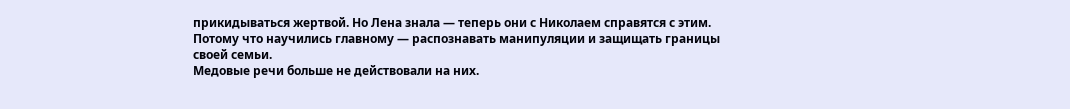прикидываться жертвой. Но Лена знала — теперь они с Николаем справятся с этим. Потому что научились главному — распознавать манипуляции и защищать границы своей семьи.
Медовые речи больше не действовали на них.